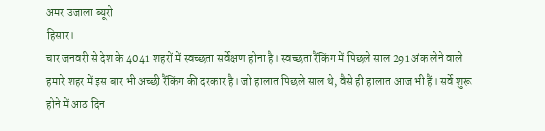अमर उजाला ब्यूरो
हिसार।
चार जनवरी से देश के 4041 शहरों में स्वच्छता सर्वेक्षण होना है। स्वच्छता रैंकिंग में पिछले साल 291 अंक लेने वाले हमारे शहर में इस बार भी अच्छी रैंकिंग की दरकार है। जो हालात पिछले साल थे, वैसे ही हालात आज भी हैं। सर्वे शुरू होने में आठ दिन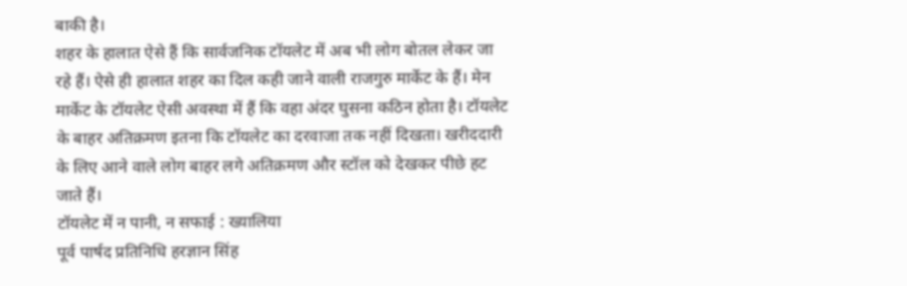बाकी है।
शहर के हालात ऐसे हैं कि सार्वजनिक टॉयलेट में अब भी लोग बोतल लेकर जा रहे हैं। ऐसे ही हालात शहर का दिल कही जाने वाली राजगुरु मार्केट के हैं। मेन मार्केट के टॉयलेट ऐसी अवस्था में हैं कि वहा अंदर घुसना कठिन होता है। टॉयलेट के बाहर अतिक्रमण इतना कि टॉयलेट का दरवाजा तक नहीं दिखता। खरीददारी के लिए आने वाले लोग बाहर लगे अतिक्रमण और स्टॉल को देखकर पीछे हट जाते हैं।
टॉयलेट में न पानी, न सफाई : ख्यालिया
पूर्व पार्षद प्रतिनिधि हरज्ञान सिंह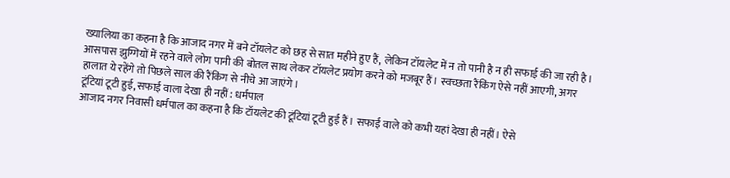ख्यालिया का कहना है कि आजाद नगर में बने टॉयलेट को छह से सात महीने हुए हैं, लेकिन टॉयलेट में न तो पानी है न ही सफाई की जा रही है। आसपास झुग्गियों में रहने वाले लोग पानी की बोतल साथ लेकर टॉयलेट प्रयोग करने को मजबूर हैं। स्वच्छता रैंकिंग ऐसे नहीं आएगी, अगर हालात ये रहेंगे तो पिछले साल की रैंकिंग से नीचे आ जाएंगे।
टूंटियां टूटी हुई, सफाई वाला देखा ही नहीं : धर्मपाल
आजाद नगर निवासी धर्मपाल का कहना है कि टॉयलेट की टूंटियां टूटी हुई हैं। सफाई वाले को कभी यहां देखा ही नहीं। ऐसे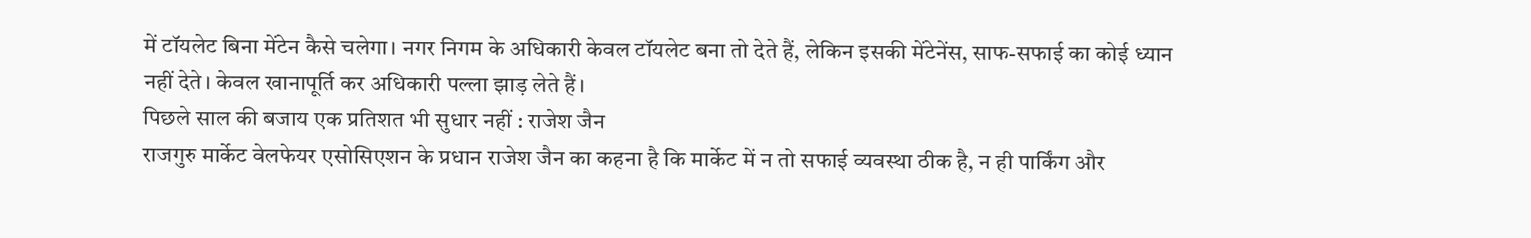में टॉयलेट बिना मेंटेन कैसे चलेगा। नगर निगम के अधिकारी केवल टॉयलेट बना तो देते हैं, लेकिन इसकी मेंटेनेंस, साफ-सफाई का कोई ध्यान नहीं देते। केवल खानापूर्ति कर अधिकारी पल्ला झाड़ लेते हैं।
पिछले साल की बजाय एक प्रतिशत भी सुधार नहीं : राजेश जैन
राजगुरु मार्केट वेलफेयर एसोसिएशन के प्रधान राजेश जैन का कहना है कि मार्केट में न तो सफाई व्यवस्था ठीक है, न ही पार्किंग और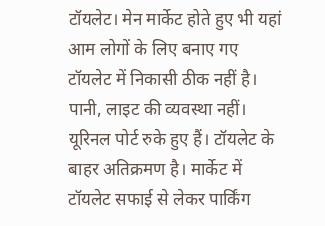टॉयलेट। मेन मार्केट होते हुए भी यहां आम लोगों के लिए बनाए गए टॉयलेट में निकासी ठीक नहीं है। पानी, लाइट की व्यवस्था नहीं। यूरिनल पोर्ट रुके हुए हैं। टॉयलेट के बाहर अतिक्रमण है। मार्केट में टॉयलेट सफाई से लेकर पार्किंग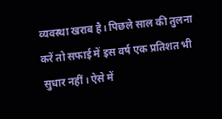व्यवस्था खराब है। पिछले साल की तुलना करें तो सफाई में इस वर्ष एक प्रतिशत भी सुधार नहीं। ऐसे में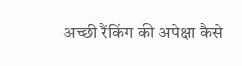अच्छी रैंकिंग की अपेक्षा कैसे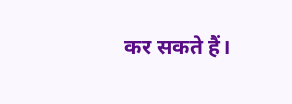कर सकते हैं।